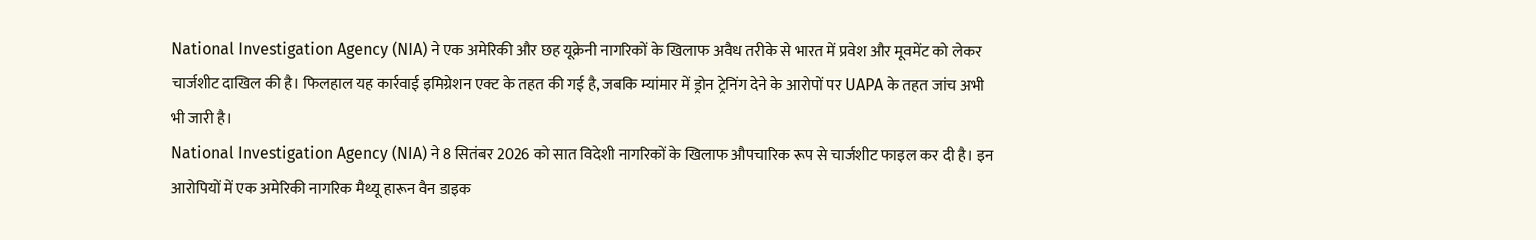National Investigation Agency (NIA) ने एक अमेरिकी और छह यूक्रेनी नागरिकों के खिलाफ अवैध तरीके से भारत में प्रवेश और मूवमेंट को लेकर चार्जशीट दाखिल की है। फिलहाल यह कार्रवाई इमिग्रेशन एक्ट के तहत की गई है, जबकि म्यांमार में ड्रोन ट्रेनिंग देने के आरोपों पर UAPA के तहत जांच अभी भी जारी है।
National Investigation Agency (NIA) ने 8 सितंबर 2026 को सात विदेशी नागरिकों के खिलाफ औपचारिक रूप से चार्जशीट फाइल कर दी है। इन आरोपियों में एक अमेरिकी नागरिक मैथ्यू हारून वैन डाइक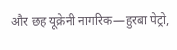और छह यूक्रेनी नागरिक—हुरबा पेट्रो,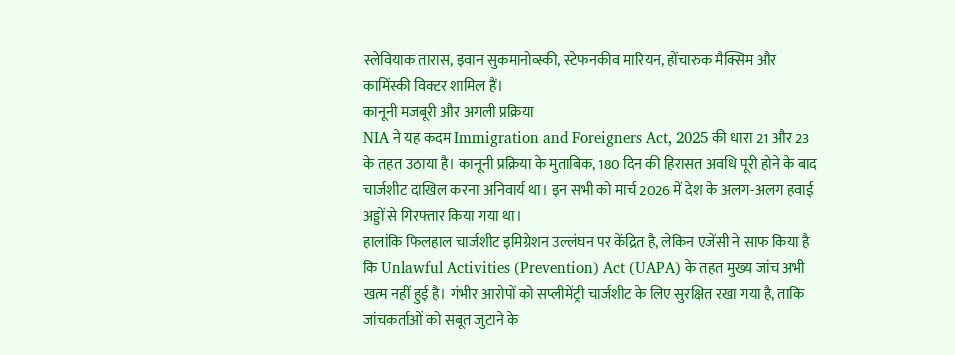स्लेवियाक तारास, इवान सुकमानोव्स्की, स्टेफनकीव मारियन, होंचारुक मैक्सिम और कामिंस्की विक्टर शामिल हैं।
कानूनी मजबूरी और अगली प्रक्रिया
NIA ने यह कदम Immigration and Foreigners Act, 2025 की धारा 21 और 23 के तहत उठाया है। कानूनी प्रक्रिया के मुताबिक, 180 दिन की हिरासत अवधि पूरी होने के बाद चार्जशीट दाखिल करना अनिवार्य था। इन सभी को मार्च 2026 में देश के अलग-अलग हवाई अड्डों से गिरफ्तार किया गया था।
हालांकि फिलहाल चार्जशीट इमिग्रेशन उल्लंघन पर केंद्रित है, लेकिन एजेंसी ने साफ किया है कि Unlawful Activities (Prevention) Act (UAPA) के तहत मुख्य जांच अभी खत्म नहीं हुई है। गंभीर आरोपों को सप्लीमेंट्री चार्जशीट के लिए सुरक्षित रखा गया है, ताकि जांचकर्ताओं को सबूत जुटाने के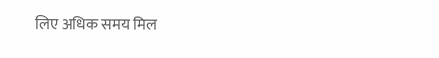लिए अधिक समय मिल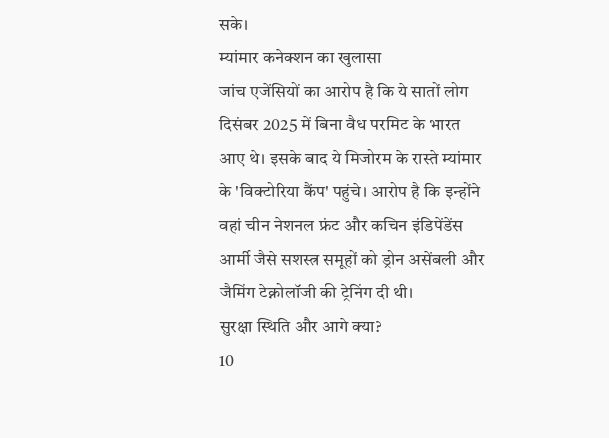सके।
म्यांमार कनेक्शन का खुलासा
जांच एजेंसियों का आरोप है कि ये सातों लोग दिसंबर 2025 में बिना वैध परमिट के भारत आए थे। इसके बाद ये मिजोरम के रास्ते म्यांमार के 'विक्टोरिया कैंप' पहुंचे। आरोप है कि इन्होंने वहां चीन नेशनल फ्रंट और कचिन इंडिपेंडेंस आर्मी जैसे सशस्त्र समूहों को ड्रोन असेंबली और जैमिंग टेक्नोलॉजी की ट्रेनिंग दी थी।
सुरक्षा स्थिति और आगे क्या?
10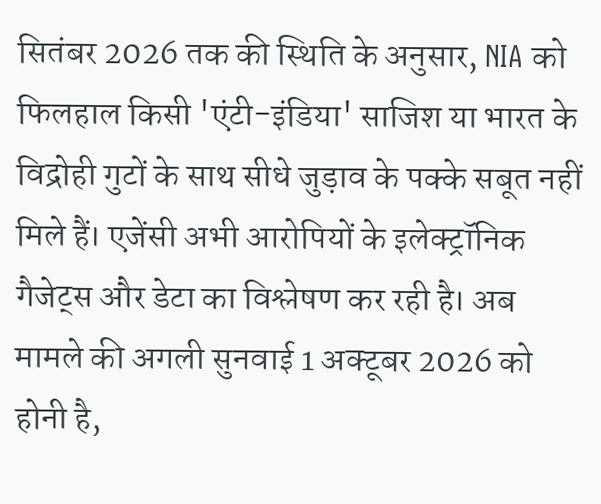सितंबर 2026 तक की स्थिति के अनुसार, NIA को फिलहाल किसी 'एंटी-इंडिया' साजिश या भारत के विद्रोही गुटों के साथ सीधे जुड़ाव के पक्के सबूत नहीं मिले हैं। एजेंसी अभी आरोपियों के इलेक्ट्रॉनिक गैजेट्स और डेटा का विश्लेषण कर रही है। अब मामले की अगली सुनवाई 1 अक्टूबर 2026 को होनी है,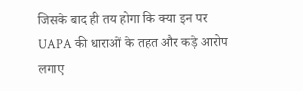जिसके बाद ही तय होगा कि क्या इन पर UAPA की धाराओं के तहत और कड़े आरोप लगाए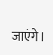जाएंगे।